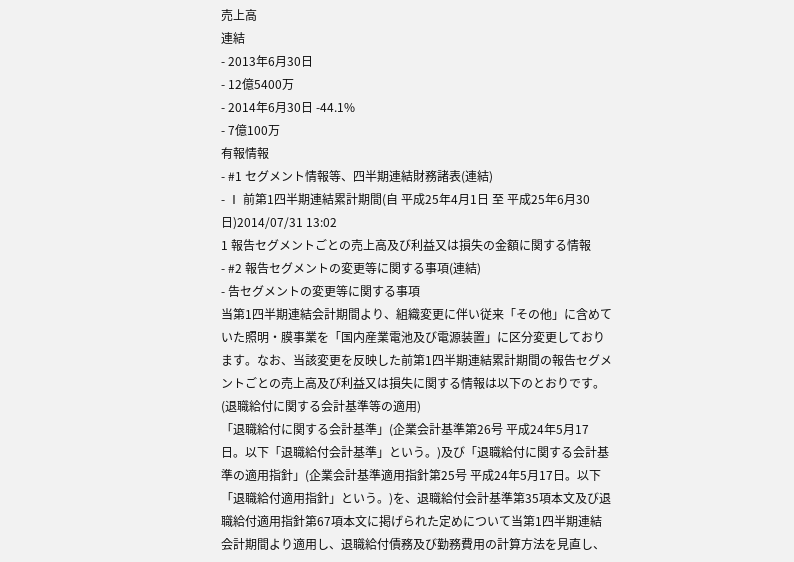売上高
連結
- 2013年6月30日
- 12億5400万
- 2014年6月30日 -44.1%
- 7億100万
有報情報
- #1 セグメント情報等、四半期連結財務諸表(連結)
- Ⅰ 前第1四半期連結累計期間(自 平成25年4月1日 至 平成25年6月30日)2014/07/31 13:02
1 報告セグメントごとの売上高及び利益又は損失の金額に関する情報
- #2 報告セグメントの変更等に関する事項(連結)
- 告セグメントの変更等に関する事項
当第1四半期連結会計期間より、組織変更に伴い従来「その他」に含めていた照明・膜事業を「国内産業電池及び電源装置」に区分変更しております。なお、当該変更を反映した前第1四半期連結累計期間の報告セグメントごとの売上高及び利益又は損失に関する情報は以下のとおりです。
(退職給付に関する会計基準等の適用)
「退職給付に関する会計基準」(企業会計基準第26号 平成24年5月17日。以下「退職給付会計基準」という。)及び「退職給付に関する会計基準の適用指針」(企業会計基準適用指針第25号 平成24年5月17日。以下「退職給付適用指針」という。)を、退職給付会計基準第35項本文及び退職給付適用指針第67項本文に掲げられた定めについて当第1四半期連結会計期間より適用し、退職給付債務及び勤務費用の計算方法を見直し、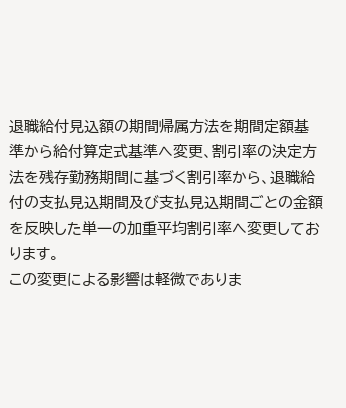退職給付見込額の期間帰属方法を期間定額基準から給付算定式基準へ変更、割引率の決定方法を残存勤務期間に基づく割引率から、退職給付の支払見込期間及び支払見込期間ごとの金額を反映した単一の加重平均割引率へ変更しております。
この変更による影響は軽微でありま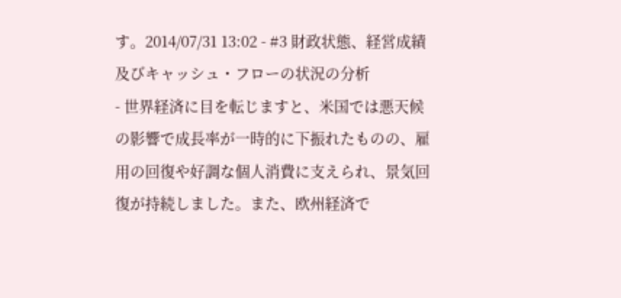す。2014/07/31 13:02 - #3 財政状態、経営成績及びキャッシュ・フローの状況の分析
- 世界経済に目を転じますと、米国では悪天候の影響で成長率が一時的に下振れたものの、雇用の回復や好調な個人消費に支えられ、景気回復が持続しました。また、欧州経済で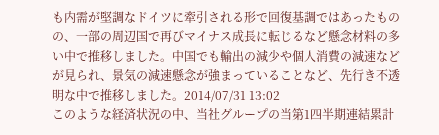も内需が堅調なドイツに牽引される形で回復基調ではあったものの、一部の周辺国で再びマイナス成長に転じるなど懸念材料の多い中で推移しました。中国でも輸出の減少や個人消費の減速などが見られ、景気の減速懸念が強まっていることなど、先行き不透明な中で推移しました。2014/07/31 13:02
このような経済状況の中、当社グループの当第1四半期連結累計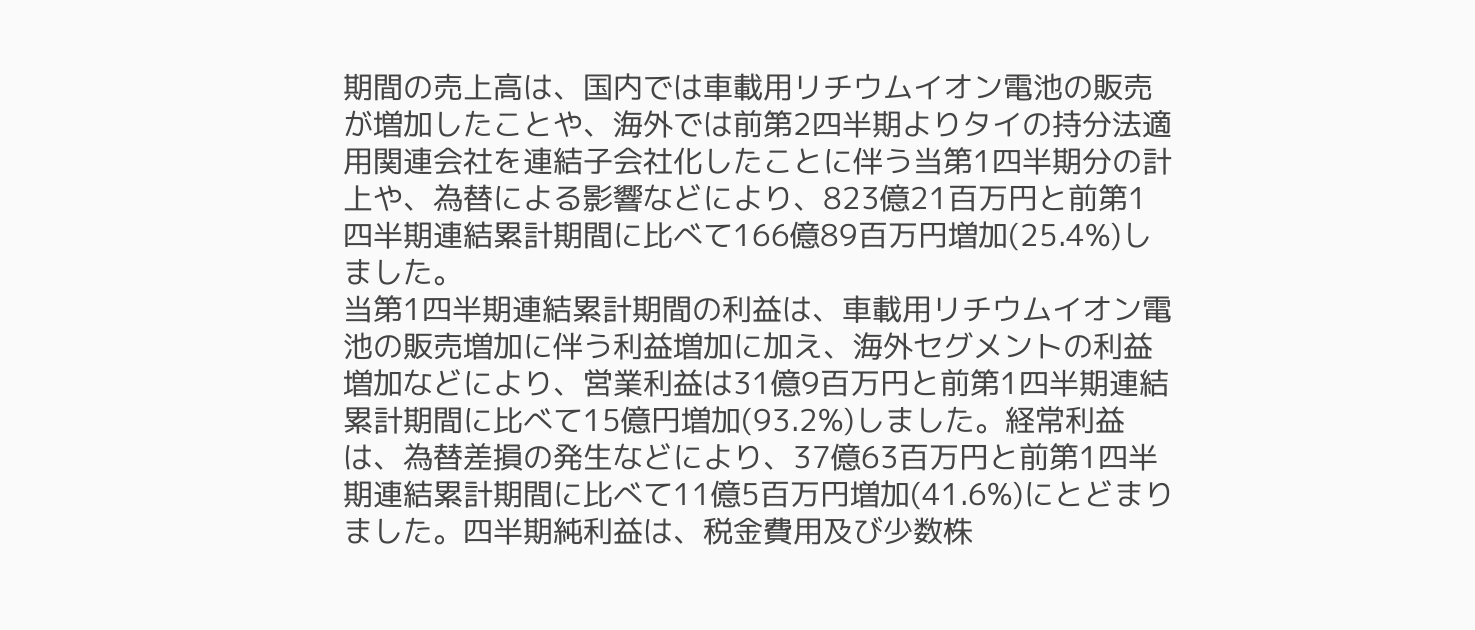期間の売上高は、国内では車載用リチウムイオン電池の販売が増加したことや、海外では前第2四半期よりタイの持分法適用関連会社を連結子会社化したことに伴う当第1四半期分の計上や、為替による影響などにより、823億21百万円と前第1四半期連結累計期間に比べて166億89百万円増加(25.4%)しました。
当第1四半期連結累計期間の利益は、車載用リチウムイオン電池の販売増加に伴う利益増加に加え、海外セグメントの利益増加などにより、営業利益は31億9百万円と前第1四半期連結累計期間に比べて15億円増加(93.2%)しました。経常利益は、為替差損の発生などにより、37億63百万円と前第1四半期連結累計期間に比べて11億5百万円増加(41.6%)にとどまりました。四半期純利益は、税金費用及び少数株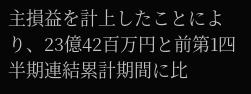主損益を計上したことにより、23億42百万円と前第1四半期連結累計期間に比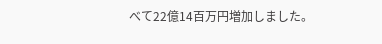べて22億14百万円増加しました。